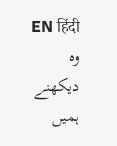EN हिंदी
وہ دیکھنے ہمیں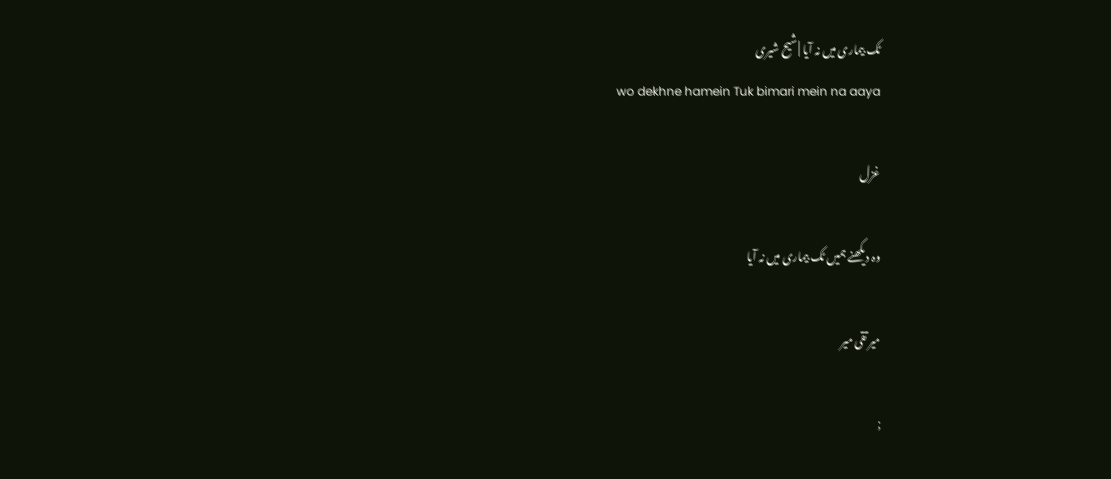ٹک بیماری میں نہ آیا | شیح شیری
wo dekhne hamein Tuk bimari mein na aaya

غزل

وہ دیکھنے ہمیں ٹک بیماری میں نہ آیا

میر تقی میر

;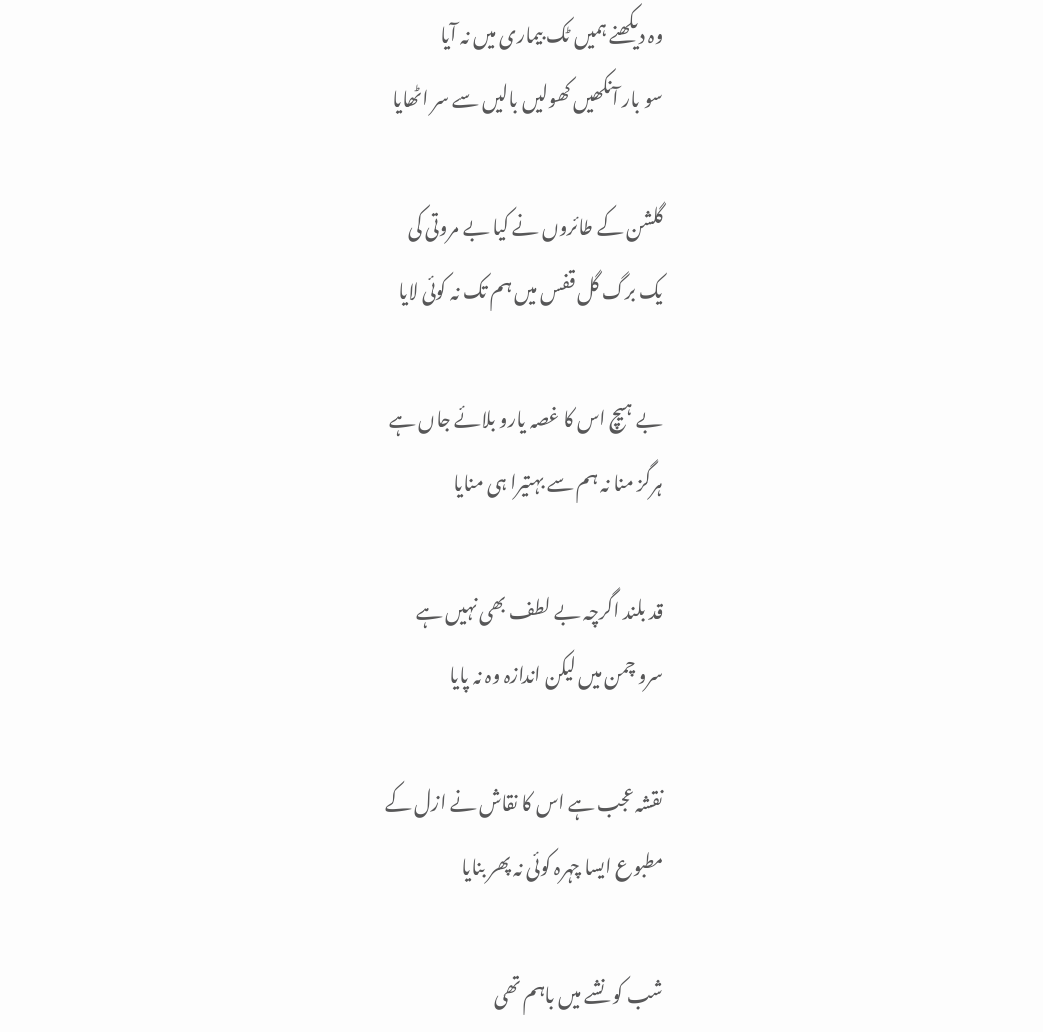وہ دیکھنے ہمیں ٹک بیماری میں نہ آیا
سو بار آنکھیں کھولیں بالیں سے سر اٹھایا

گلشن کے طائروں نے کیا بے مروتی کی
یک برگ گل قفس میں ہم تک نہ کوئی لایا

بے ہیچ اس کا غصہ یارو بلائے جاں ہے
ہرگز منا نہ ہم سے بہتیرا ہی منایا

قد بلند اگرچہ بے لطف بھی نہیں ہے
سرو چمن میں لیکن اندازہ وہ نہ پایا

نقشہ عجب ہے اس کا نقاش نے ازل کے
مطبوع ایسا چہرہ کوئی نہ پھر بنایا

شب کو نشے میں باہم تھی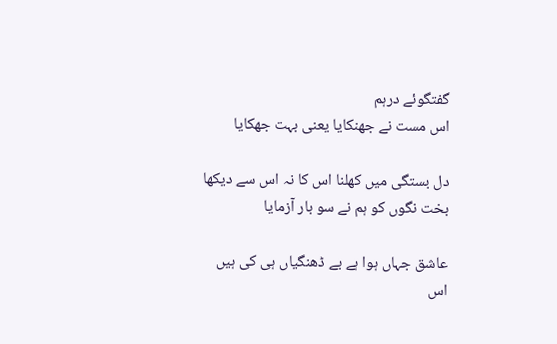گفتگوئے درہم
اس مست نے جھنکایا یعنی بہت جھکایا

دل بستگی میں کھلنا اس کا نہ اس سے دیکھا
بخت نگوں کو ہم نے سو بار آزمایا

عاشق جہاں ہوا ہے بے ڈھنگیاں ہی کی ہیں
اس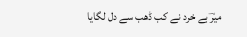میرؔ بے خرد نے کب ڈھب سے دل لگایا